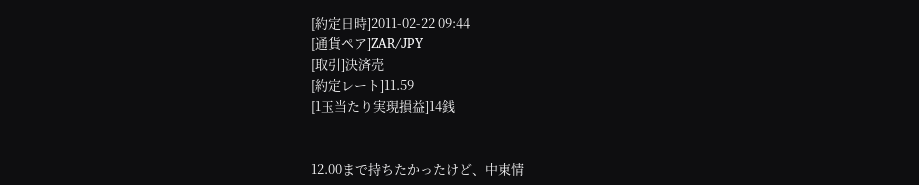[約定日時]2011-02-22 09:44
[通貨ペア]ZAR/JPY
[取引]決済売
[約定レート]11.59
[1玉当たり実現損益]14銭


12.00まで持ちたかったけど、中東情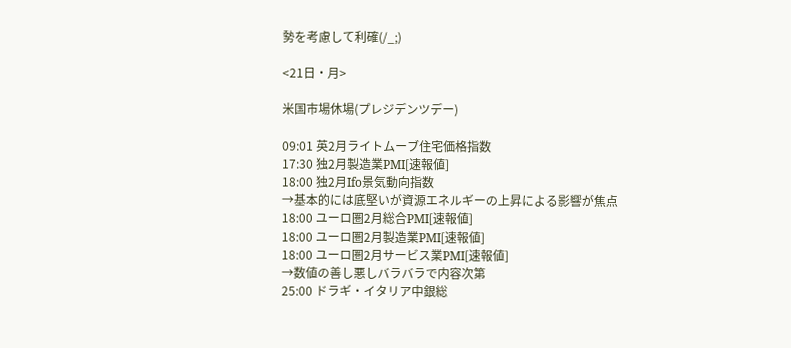勢を考慮して利確(/_;)

<21日・月>

米国市場休場(プレジデンツデー)

09:01 英2月ライトムーブ住宅価格指数
17:30 独2月製造業PMI[速報値]
18:00 独2月Ifo景気動向指数
→基本的には底堅いが資源エネルギーの上昇による影響が焦点
18:00 ユーロ圏2月総合PMI[速報値]
18:00 ユーロ圏2月製造業PMI[速報値]
18:00 ユーロ圏2月サービス業PMI[速報値]
→数値の善し悪しバラバラで内容次第
25:00 ドラギ・イタリア中銀総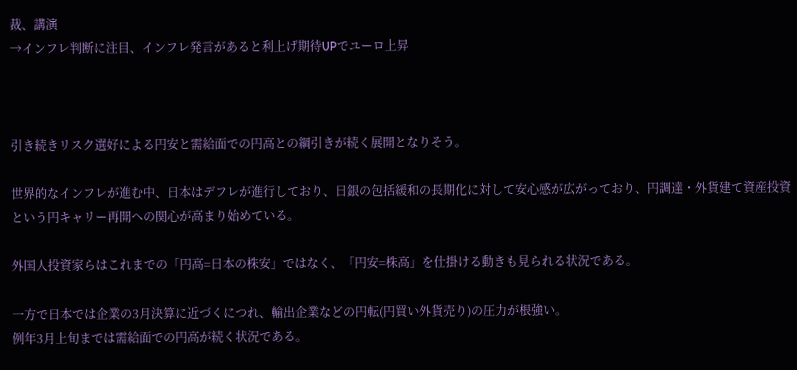裁、講演
→インフレ判断に注目、インフレ発言があると利上げ期待UPでユーロ上昇



引き続きリスク選好による円安と需給面での円高との綱引きが続く展開となりそう。

世界的なインフレが進む中、日本はデフレが進行しており、日銀の包括緩和の長期化に対して安心感が広がっており、円調達・外貨建て資産投資という円キャリー再開への関心が高まり始めている。

外国人投資家らはこれまでの「円高=日本の株安」ではなく、「円安=株高」を仕掛ける動きも見られる状況である。

一方で日本では企業の3月決算に近づくにつれ、輸出企業などの円転(円買い外貨売り)の圧力が根強い。
例年3月上旬までは需給面での円高が続く状況である。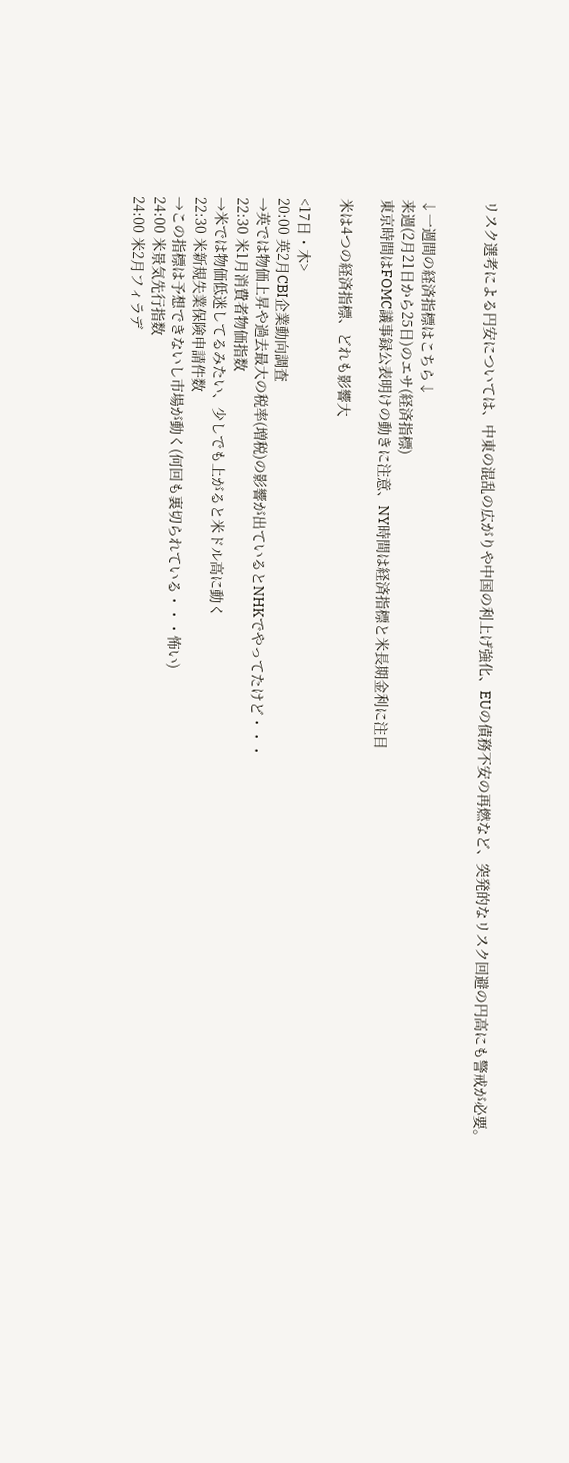リスク選考による円安については、中東の混乱の広がりや中国の利上げ強化、EUの債務不安の再燃など、突発的なリスク回避の円高にも警戒が必要。


↓一週間の経済指標はこちら↓
来週(2月21日から25日)のエサ(経済指標)
東京時間はFOMC議事録公表明けの動きに注意、NY時間は経済指標と米長期金利に注目

米は4つの経済指標、どれも影響大

<17日・木>
20:00 英2月CBI企業動向調査
→英では物価上昇や過去最大の税率(増税)の影響が出ているとNHKでやってたけど・・・
22:30 米1月消費者物価指数
→米では物価低迷してるみたい、少しでも上がると米ドル高に動く
22:30 米新規失業保険申請件数
→この指標は予想できないし市場が動く(何回も裏切られている・・・怖い)
24:00 米景気先行指数
24:00 米2月フィラデ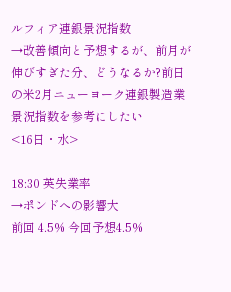ルフィア連銀景況指数
→改善傾向と予想するが、前月が伸びすぎた分、どうなるか?前日の米2月ニューヨーク連銀製造業景況指数を参考にしたい
<16日・水>

18:30 英失業率
→ポンドへの影響大
前回 4.5% 今回予想4.5%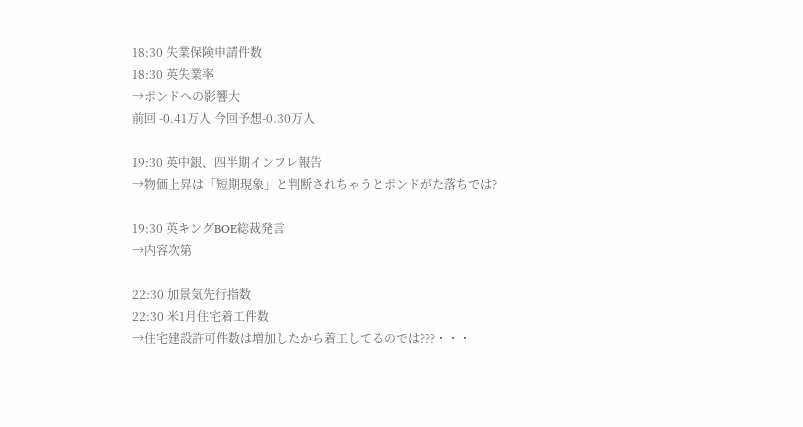18:30 失業保険申請件数
18:30 英失業率
→ポンドへの影響大
前回 -0.41万人 今回予想-0.30万人

19:30 英中銀、四半期インフレ報告
→物価上昇は「短期現象」と判断されちゃうとポンドがた落ちでは?

19:30 英キングBOE総裁発言
→内容次第

22:30 加景気先行指数
22:30 米1月住宅着工件数
→住宅建設許可件数は増加したから着工してるのでは???・・・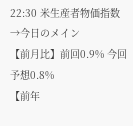22:30 米生産者物価指数
→今日のメイン
【前月比】前回0.9% 今回予想0.8%
【前年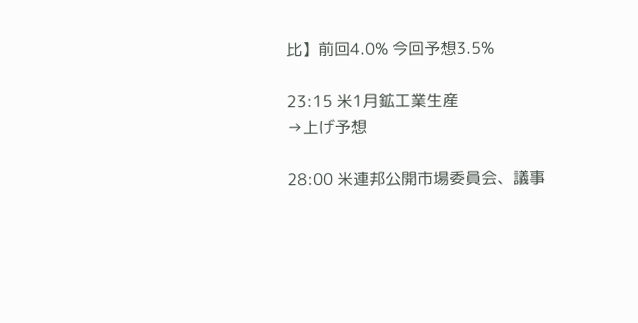比】前回4.0% 今回予想3.5%

23:15 米1月鉱工業生産
→上げ予想

28:00 米連邦公開市場委員会、議事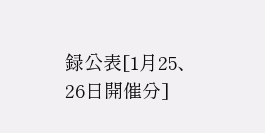録公表[1月25、26日開催分]